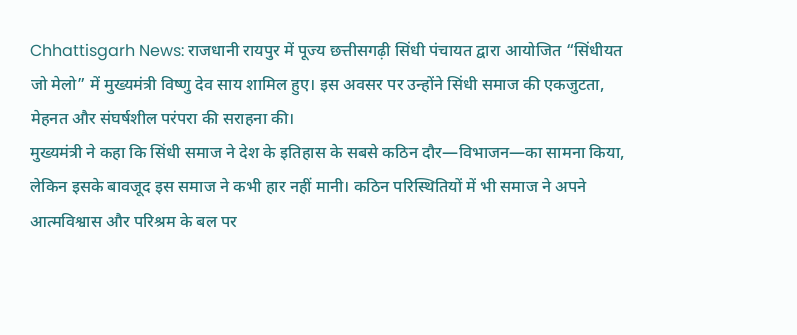Chhattisgarh News: राजधानी रायपुर में पूज्य छत्तीसगढ़ी सिंधी पंचायत द्वारा आयोजित “सिंधीयत जो मेलो” में मुख्यमंत्री विष्णु देव साय शामिल हुए। इस अवसर पर उन्होंने सिंधी समाज की एकजुटता, मेहनत और संघर्षशील परंपरा की सराहना की।
मुख्यमंत्री ने कहा कि सिंधी समाज ने देश के इतिहास के सबसे कठिन दौर—विभाजन—का सामना किया, लेकिन इसके बावजूद इस समाज ने कभी हार नहीं मानी। कठिन परिस्थितियों में भी समाज ने अपने आत्मविश्वास और परिश्रम के बल पर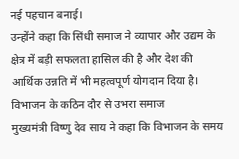नई पहचान बनाई।
उन्होंने कहा कि सिंधी समाज ने व्यापार और उद्यम के क्षेत्र में बड़ी सफलता हासिल की है और देश की आर्थिक उन्नति में भी महत्वपूर्ण योगदान दिया है।
विभाजन के कठिन दौर से उभरा समाज
मुख्यमंत्री विष्णु देव साय ने कहा कि विभाजन के समय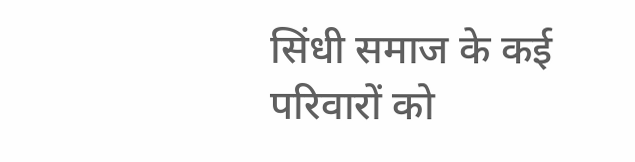सिंधी समाज के कई परिवारों को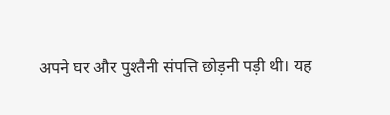अपने घर और पुश्तैनी संपत्ति छोड़नी पड़ी थी। यह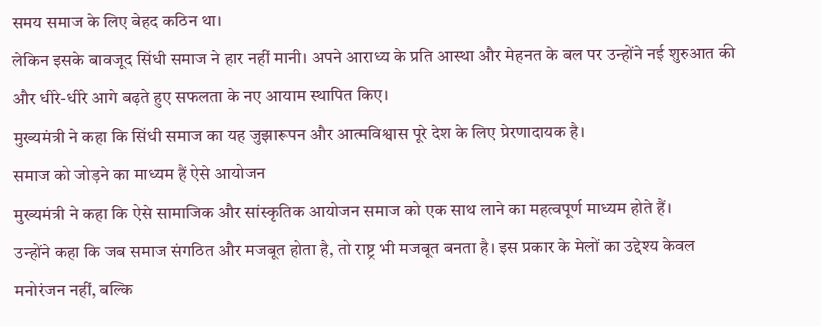समय समाज के लिए बेहद कठिन था।
लेकिन इसके बावजूद सिंधी समाज ने हार नहीं मानी। अपने आराध्य के प्रति आस्था और मेहनत के बल पर उन्होंने नई शुरुआत की और धीरे-धीरे आगे बढ़ते हुए सफलता के नए आयाम स्थापित किए।
मुख्यमंत्री ने कहा कि सिंधी समाज का यह जुझारूपन और आत्मविश्वास पूरे देश के लिए प्रेरणादायक है।
समाज को जोड़ने का माध्यम हैं ऐसे आयोजन
मुख्यमंत्री ने कहा कि ऐसे सामाजिक और सांस्कृतिक आयोजन समाज को एक साथ लाने का महत्वपूर्ण माध्यम होते हैं।
उन्होंने कहा कि जब समाज संगठित और मजबूत होता है, तो राष्ट्र भी मजबूत बनता है। इस प्रकार के मेलों का उद्देश्य केवल मनोरंजन नहीं, बल्कि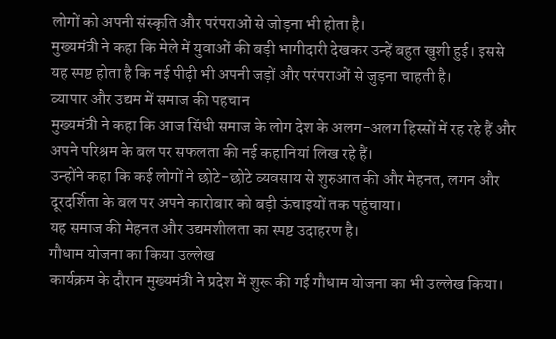लोगों को अपनी संस्कृति और परंपराओं से जोड़ना भी होता है।
मुख्यमंत्री ने कहा कि मेले में युवाओं की बड़ी भागीदारी देखकर उन्हें बहुत खुशी हुई। इससे यह स्पष्ट होता है कि नई पीढ़ी भी अपनी जड़ों और परंपराओं से जुड़ना चाहती है।
व्यापार और उद्यम में समाज की पहचान
मुख्यमंत्री ने कहा कि आज सिंधी समाज के लोग देश के अलग-अलग हिस्सों में रह रहे हैं और अपने परिश्रम के बल पर सफलता की नई कहानियां लिख रहे हैं।
उन्होंने कहा कि कई लोगों ने छोटे-छोटे व्यवसाय से शुरुआत की और मेहनत, लगन और दूरदर्शिता के बल पर अपने कारोबार को बड़ी ऊंचाइयों तक पहुंचाया।
यह समाज की मेहनत और उद्यमशीलता का स्पष्ट उदाहरण है।
गौधाम योजना का किया उल्लेख
कार्यक्रम के दौरान मुख्यमंत्री ने प्रदेश में शुरू की गई गौधाम योजना का भी उल्लेख किया।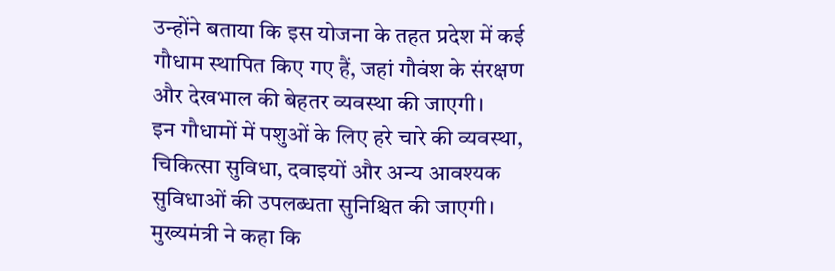उन्होंने बताया कि इस योजना के तहत प्रदेश में कई गौधाम स्थापित किए गए हैं, जहां गौवंश के संरक्षण और देखभाल की बेहतर व्यवस्था की जाएगी।
इन गौधामों में पशुओं के लिए हरे चारे की व्यवस्था, चिकित्सा सुविधा, दवाइयों और अन्य आवश्यक सुविधाओं की उपलब्धता सुनिश्चित की जाएगी। मुख्यमंत्री ने कहा कि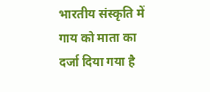भारतीय संस्कृति में गाय को माता का दर्जा दिया गया है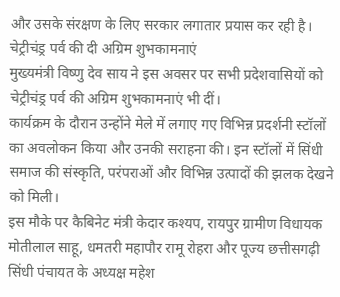और उसके संरक्षण के लिए सरकार लगातार प्रयास कर रही है।
चेट्रीचंड्र पर्व की दी अग्रिम शुभकामनाएं
मुख्यमंत्री विष्णु देव साय ने इस अवसर पर सभी प्रदेशवासियों को चेट्रीचंड्र पर्व की अग्रिम शुभकामनाएं भी दीं।
कार्यक्रम के दौरान उन्होंने मेले में लगाए गए विभिन्न प्रदर्शनी स्टॉलों का अवलोकन किया और उनकी सराहना की। इन स्टॉलों में सिंधी समाज की संस्कृति, परंपराओं और विभिन्न उत्पादों की झलक देखने को मिली।
इस मौके पर कैबिनेट मंत्री केदार कश्यप, रायपुर ग्रामीण विधायक मोतीलाल साहू, धमतरी महापौर रामू रोहरा और पूज्य छत्तीसगढ़ी सिंधी पंचायत के अध्यक्ष महेश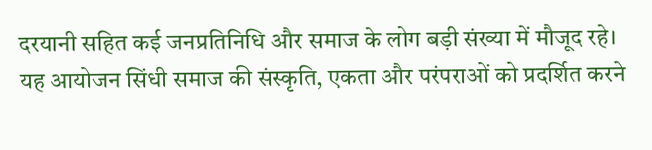दरयानी सहित कई जनप्रतिनिधि और समाज के लोग बड़ी संख्या में मौजूद रहे।
यह आयोजन सिंधी समाज की संस्कृति, एकता और परंपराओं को प्रदर्शित करने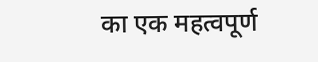का एक महत्वपूर्ण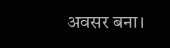अवसर बना।